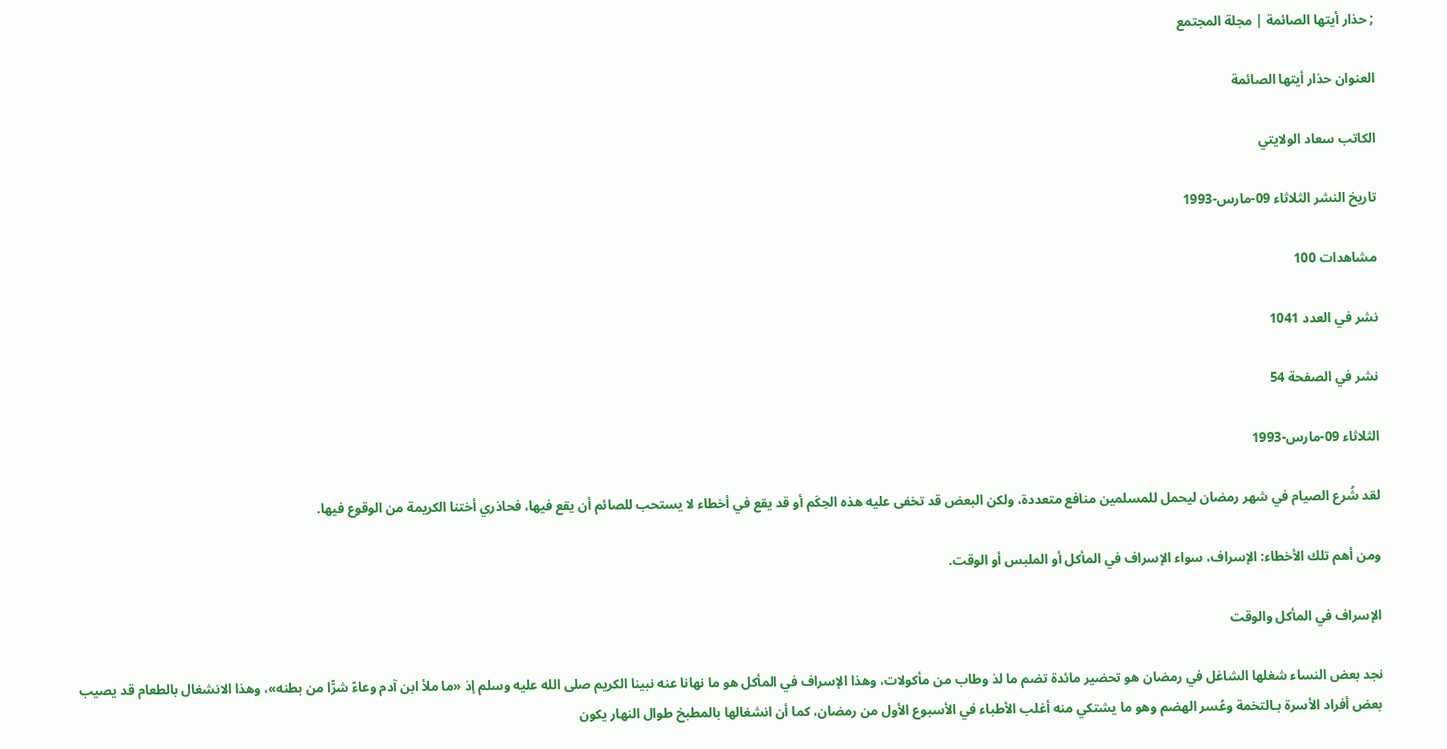; حذار أيتها الصائمة | مجلة المجتمع

العنوان حذار أيتها الصائمة

الكاتب سعاد الولايتي

تاريخ النشر الثلاثاء 09-مارس-1993

مشاهدات 100

نشر في العدد 1041

نشر في الصفحة 54

الثلاثاء 09-مارس-1993

لقد شُرع الصيام في شهر رمضان ليحمل للمسلمين منافع متعددة، ولكن البعض قد تخفى عليه هذه الحِكَم أو قد يقع في أخطاء لا يستحب للصائم أن يقع فيها، فحاذري أختنا الكريمة من الوقوع فيها.

ومن أهم تلك الأخطاء: الإسراف، سواء الإسراف في المأكل أو الملبس أو الوقت.

الإسراف في المأكل والوقت

نجد بعض النساء شغلها الشاغل في رمضان هو تحضير مائدة تضم ما لذ وطاب من مأكولات، وهذا الإسراف في المأكل هو ما نهانا عنه نبينا الكريم صلى الله عليه وسلم إذ «ما ملأ ابن آدم وعاءً شرًّا من بطنه»، وهذا الانشغال بالطعام قد يصيب بعض أفراد الأسرة بـالتخمة وعُسر الهضم وهو ما يشتكي منه أغلب الأطباء في الأسبوع الأول من رمضان، كما أن انشغالها بالمطبخ طوال النهار يكون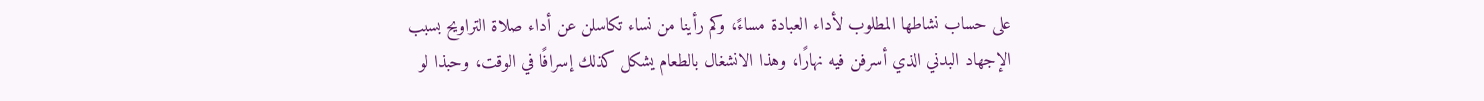على حساب نشاطها المطلوب لأداء العبادة مساءً، وكم رأينا من نساء تكاسلن عن أداء صلاة التراويح بسبب الإجهاد البدني الذي أسرفن فيه نهارًا، وهذا الانشغال بالطعام يشكل كذلك إسرافًا في الوقت، وحبذا لو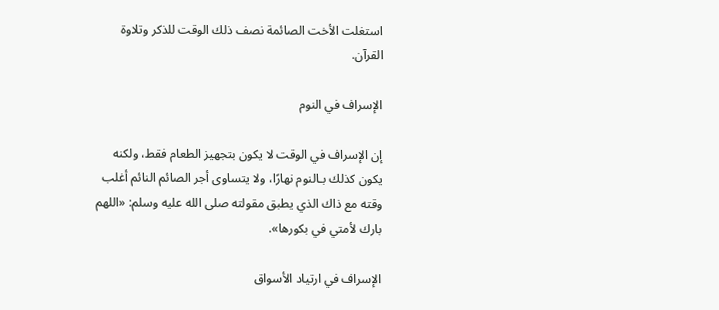استغلت الأخت الصائمة نصف ذلك الوقت للذكر وتلاوة القرآن.

الإسراف في النوم

إن الإسراف في الوقت لا يكون بتجهيز الطعام فقط، ولكنه يكون كذلك بـالنوم نهارًا، ولا يتساوى أجر الصائم النائم أغلب وقته مع ذاك الذي يطبق مقولته صلى الله عليه وسلم: «اللهم بارك لأمتي في بكورها».

الإسراف في ارتياد الأسواق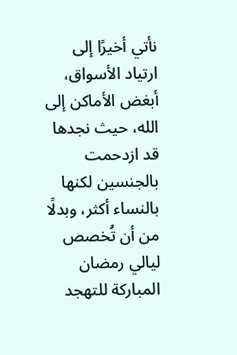نأتي أخيرًا إلى ارتياد الأسواق، أبغض الأماكن إلى الله، حيث نجدها قد ازدحمت بالجنسين لكنها بالنساء أكثر، وبدلًا من أن تُخصص ليالي رمضان المباركة للتهجد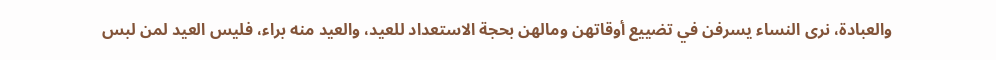والعبادة، نرى النساء يسرفن في تضييع أوقاتهن ومالهن بحجة الاستعداد للعيد، والعيد منه براء، فليس العيد لمن لبس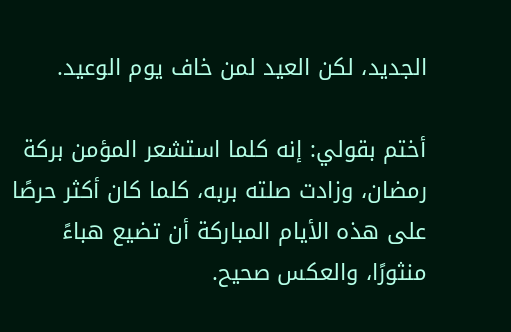الجديد، لكن العيد لمن خاف يوم الوعيد.

أختم بقولي: إنه كلما استشعر المؤمن بركة رمضان، وزادت صلته بربه، كلما كان أكثر حرصًا على هذه الأيام المباركة أن تضيع هباءً منثورًا، والعكس صحيح.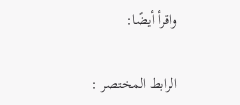واقرأ أيضًا:

الرابط المختصر :